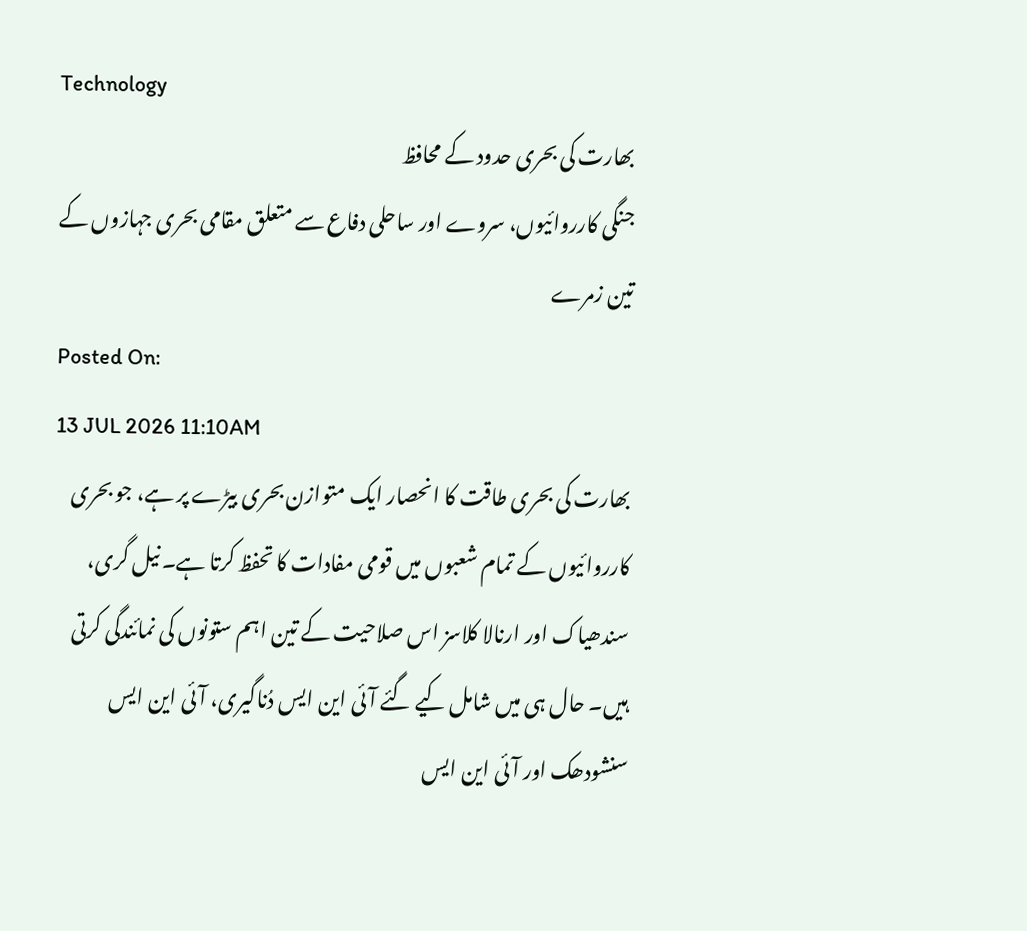Technology
بھارت کی بحری حدود کے محافظ
جنگی کارروائیوں، سروے اور ساحلی دفاع سے متعلق مقامی بحری جہازوں کے تین زمرے
Posted On:
13 JUL 2026 11:10AM
بھارت کی بحری طاقت کا انحصار ایک متوازن بحری بیڑے پر ہے، جو بحری کارروائیوں کے تمام شعبوں میں قومی مفادات کا تحفظ کرتا ہے۔ نیل گری، سندھیاک اور ارنالا کلاسز اس صلاحیت کے تین اہم ستونوں کی نمائندگی کرتی ہیں۔ حال ہی میں شامل کیے گئے آئی این ایس دُناگیری، آئی این ایس سنشودھک اور آئی این ایس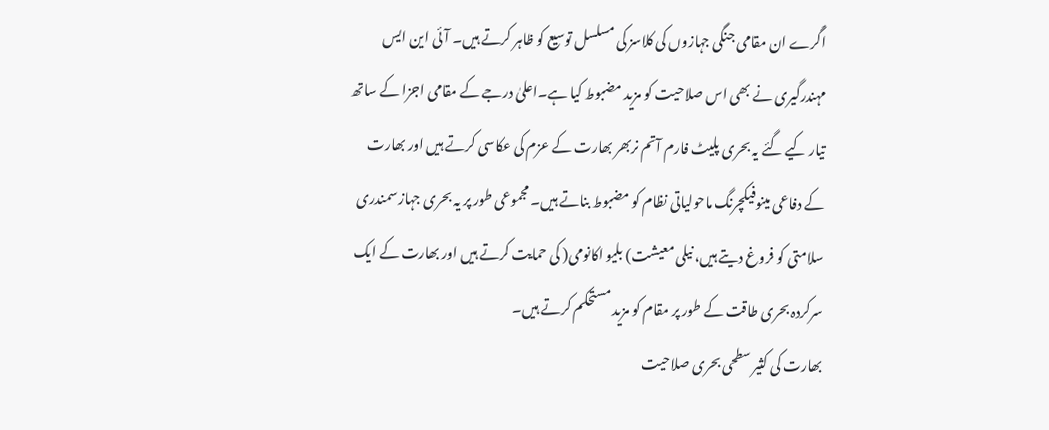اگَرے ان مقامی جنگی جہازوں کی کلاسز کی مسلسل توسیع کو ظاہر کرتے ہیں۔ آئی این ایس مہندرگیری نے بھی اس صلاحیت کو مزید مضبوط کیا ہے۔اعلیٰ درجے کے مقامی اجزا کے ساتھ تیار کیے گئے یہ بحری پلیٹ فارم آتم نربھر بھارت کے عزم کی عکاسی کرتے ہیں اور بھارت کے دفاعی مینوفیکچرنگ ماحولیاتی نظام کو مضبوط بناتے ہیں۔ مجموعی طور پر یہ بحری جہاز سمندری سلامتی کو فروغ دیتے ہیں، نیلی معیشت) بلیو اکانومی( کی حمایت کرتے ہیں اور بھارت کے ایک سرکردہ بحری طاقت کے طور پر مقام کو مزید مستحکم کرتے ہیں۔
بھارت کی کثیر سطحی بحری صلاحیت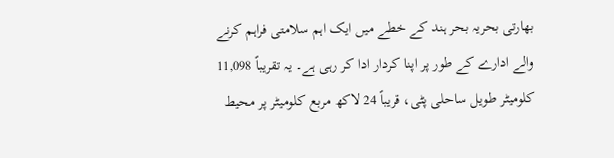بھارتی بحریہ بحر ہند کے خطے میں ایک اہم سلامتی فراہم کرنے والے ادارے کے طور پر اپنا کردار ادا کر رہی ہے۔ یہ تقریباً 11,098 کلومیٹر طویل ساحلی پٹی، قریباً 24 لاکھ مربع کلومیٹر پر محیط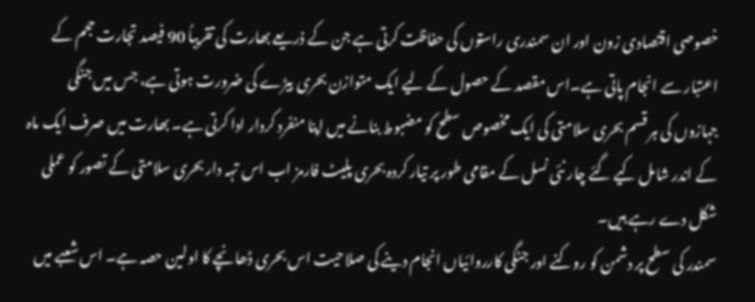خصوصی اقتصادی زون اور ان سمندری راستوں کی حفاظت کرتی ہے جن کے ذریعے بھارت کی تقریباً 90 فیصد تجارت حجم کے اعتبار سے انجام پاتی ہے۔اس مقصد کے حصول کے لیے ایک متوازن بحری بیڑے کی ضرورت ہوتی ہے، جس میں جنگی جہازوں کی ہر قسم بحری سلامتی کی ایک مخصوص سطح کو مضبوط بنانے میں اپنا منفرد کردار ادا کرتی ہے۔ بھارت میں صرف ایک ماہ کے اندر شامل کیے گئے چار نئی نسل کے مقامی طور پر تیار کردہ بحری پلیٹ فارمز اب اس تہہ دار بحری سلامتی کے تصور کو عملی شکل دے رہے ہیں۔
سمندر کی سطح پر دشمن کو روکنے اور جنگی کارروائیاں انجام دینے کی صلاحیت اس بحری ڈھانچے کا اولین حصہ ہے۔ اس شعبے میں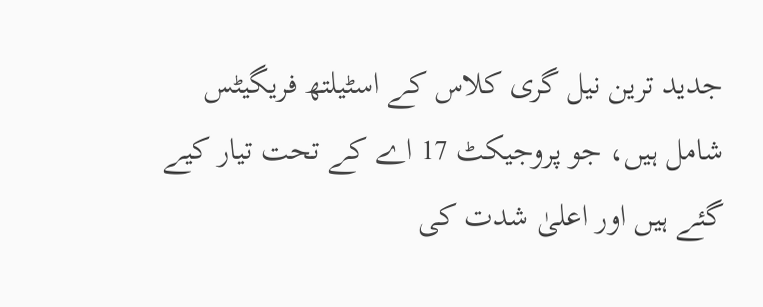جدید ترین نیل گری کلاس کے اسٹیلتھ فریگیٹس شامل ہیں، جو پروجیکٹ 17 اے کے تحت تیار کیے گئے ہیں اور اعلیٰ شدت کی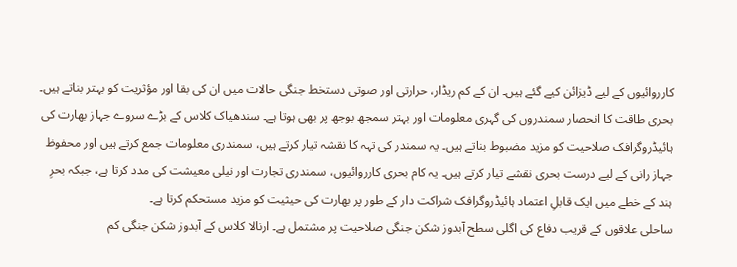کارروائیوں کے لیے ڈیزائن کیے گئے ہیں۔ ان کے کم ریڈار، حرارتی اور صوتی دستخط جنگی حالات میں ان کی بقا اور مؤثریت کو بہتر بناتے ہیں۔
بحری طاقت کا انحصار سمندروں کی گہری معلومات اور بہتر سمجھ بوجھ پر بھی ہوتا ہے۔ سندھیاک کلاس کے بڑے سروے جہاز بھارت کی ہائیڈروگرافک صلاحیت کو مزید مضبوط بناتے ہیں۔ یہ سمندر کی تہہ کا نقشہ تیار کرتے ہیں، سمندری معلومات جمع کرتے ہیں اور محفوظ جہاز رانی کے لیے درست بحری نقشے تیار کرتے ہیں۔ یہ کام بحری کارروائیوں، سمندری تجارت اور نیلی معیشت کی مدد کرتا ہے، جبکہ بحرِ ہند کے خطے میں ایک قابلِ اعتماد ہائیڈروگرافک شراکت دار کے طور پر بھارت کی حیثیت کو مزید مستحکم کرتا ہے۔
ساحلی علاقوں کے قریب دفاع کی اگلی سطح آبدوز شکن جنگی صلاحیت پر مشتمل ہے۔ ارنالا کلاس کے آبدوز شکن جنگی کم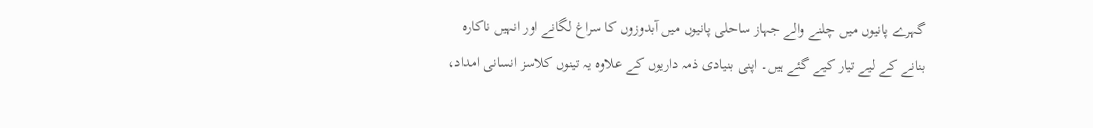گہرے پانیوں میں چلنے والے جہاز ساحلی پانیوں میں آبدوزوں کا سراغ لگانے اور انہیں ناکارہ بنانے کے لیے تیار کیے گئے ہیں۔ اپنی بنیادی ذمہ داریوں کے علاوہ یہ تینوں کلاسز انسانی امداد،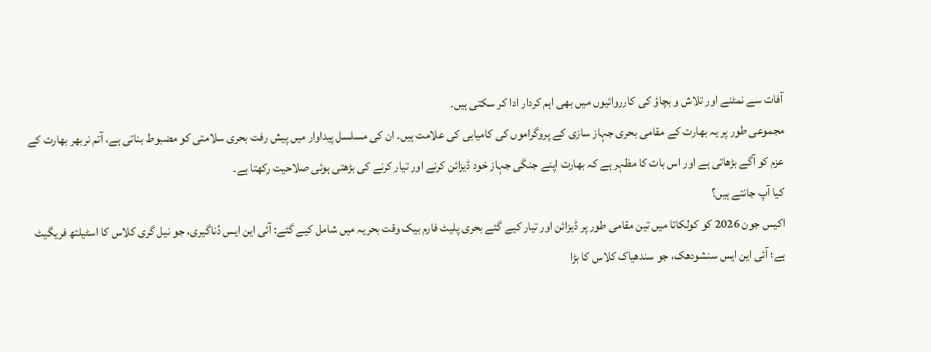آفات سے نمٹنے اور تلاش و بچاؤ کی کارروائیوں میں بھی اہم کردار ادا کر سکتی ہیں۔
مجموعی طور پر یہ بھارت کے مقامی بحری جہاز سازی کے پروگراموں کی کامیابی کی علامت ہیں۔ ان کی مسلسل پیداوار میں پیش رفت بحری سلامتی کو مضبوط بناتی ہے، آتم نربھر بھارت کے عزم کو آگے بڑھاتی ہے اور اس بات کا مظہر ہے کہ بھارت اپنے جنگی جہاز خود ڈیزائن کرنے اور تیار کرنے کی بڑھتی ہوئی صلاحیت رکھتا ہے۔
کیا آپ جانتے ہیں؟
اکیس جون 2026 کو کولکاتا میں تین مقامی طور پر ڈیزائن اور تیار کیے گئے بحری پلیٹ فارم بیک وقت بحریہ میں شامل کیے گئے: آئی این ایس دُناگیری، جو نیل گری کلاس کا اسٹیلتھ فریگیٹ ہے؛ آئی این ایس سنشودھک، جو سندھیاک کلاس کا بڑا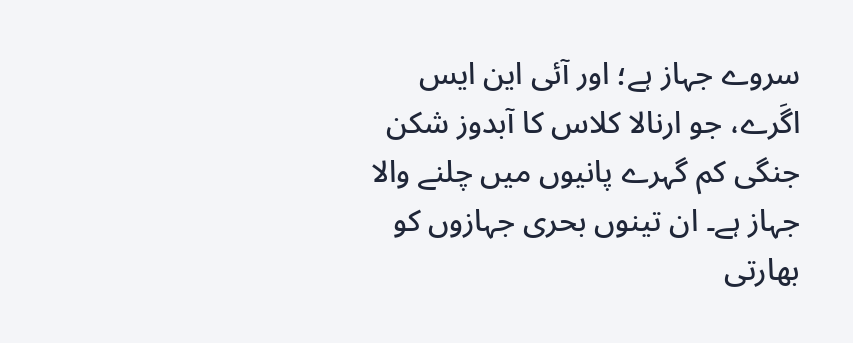سروے جہاز ہے؛ اور آئی این ایس اگَرے، جو ارنالا کلاس کا آبدوز شکن جنگی کم گہرے پانیوں میں چلنے والا جہاز ہے۔ ان تینوں بحری جہازوں کو بھارتی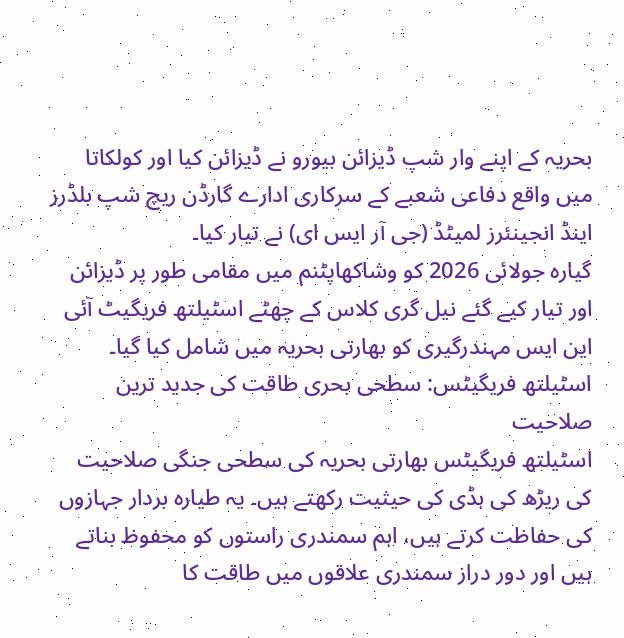بحریہ کے اپنے وار شپ ڈیزائن بیورو نے ڈیزائن کیا اور کولکاتا میں واقع دفاعی شعبے کے سرکاری ادارے گارڈن ریچ شپ بلڈرز اینڈ انجینئرز لمیٹڈ (جی آر ایس ای) نے تیار کیا۔
گیارہ جولائی 2026 کو وشاکھاپٹنم میں مقامی طور پر ڈیزائن اور تیار کیے گئے نیل گری کلاس کے چھٹے اسٹیلتھ فریگیٹ آئی این ایس مہندرگیری کو بھارتی بحریہ میں شامل کیا گیا۔
اسٹیلتھ فریگیٹس: سطحی بحری طاقت کی جدید ترین صلاحیت
اسٹیلتھ فریگیٹس بھارتی بحریہ کی سطحی جنگی صلاحیت کی ریڑھ کی ہڈی کی حیثیت رکھتے ہیں۔ یہ طیارہ بردار جہازوں کی حفاظت کرتے ہیں، اہم سمندری راستوں کو محفوظ بناتے ہیں اور دور دراز سمندری علاقوں میں طاقت کا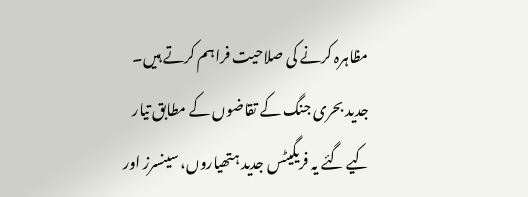مظاہرہ کرنے کی صلاحیت فراہم کرتے ہیں۔ جدید بحری جنگ کے تقاضوں کے مطابق تیار کیے گئے یہ فریگیٹس جدید ہتھیاروں، سینسرز اور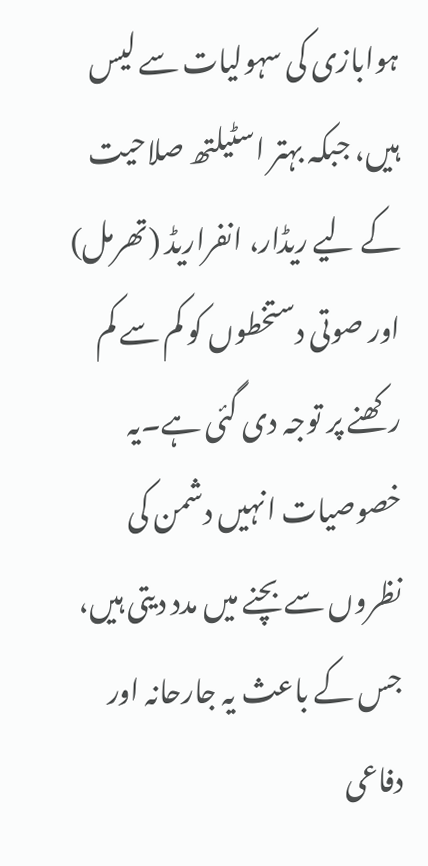ہوابازی کی سہولیات سے لیس ہیں، جبکہ بہتر اسٹیلتھ صلاحیت کے لیے ریڈار، انفراریڈ (تھرمل) اور صوتی دستخطوں کو کم سے کم رکھنے پر توجہ دی گئی ہے۔یہ خصوصیات انہیں دشمن کی نظروں سے بچنے میں مدد دیتی ہیں، جس کے باعث یہ جارحانہ اور دفاعی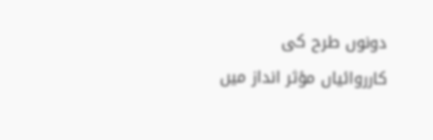دونوں طرح کی کارروائیاں مؤثر انداز میں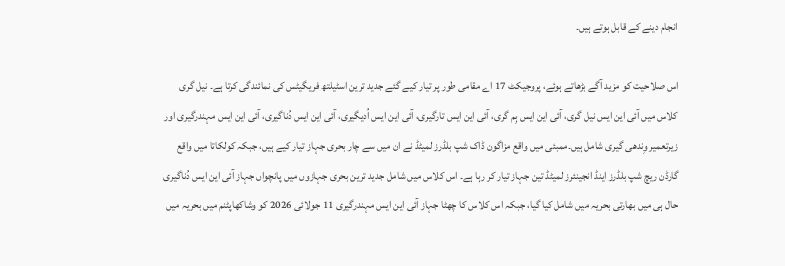انجام دینے کے قابل ہوتے ہیں۔

اس صلاحیت کو مزید آگے بڑھاتے ہوئے، پروجیکٹ 17 اے مقامی طور پر تیار کیے گئے جدید ترین اسٹیلتھ فریگیٹس کی نمائندگی کرتا ہے۔ نیل گری کلاس میں آئی این ایس نیل گری، آئی این ایس ہِم گری، آئی این ایس تارگیری، آئی این ایس اُدیگیری، آئی این ایس دُناگیری، آئی این ایس مہندرگیری اور زیرتعمیر وِندھی گیری شامل ہیں۔ممبئی میں واقع مزاگون ڈاک شپ بلڈرز لمیٹڈ نے ان میں سے چار بحری جہاز تیار کیے ہیں، جبکہ کولکاتا میں واقع گارڈن ریچ شپ بلڈرز اینڈ انجینئرز لمیٹڈ تین جہاز تیار کر رہا ہے۔ اس کلاس میں شامل جدید ترین بحری جہازوں میں پانچواں جہاز آئی این ایس دُناگیری حال ہی میں بھارتی بحریہ میں شامل کیا گیا، جبکہ اس کلاس کا چھٹا جہاز آئی این ایس مہندرگیری 11 جولائی 2026 کو وشاکھاپٹنم میں بحریہ میں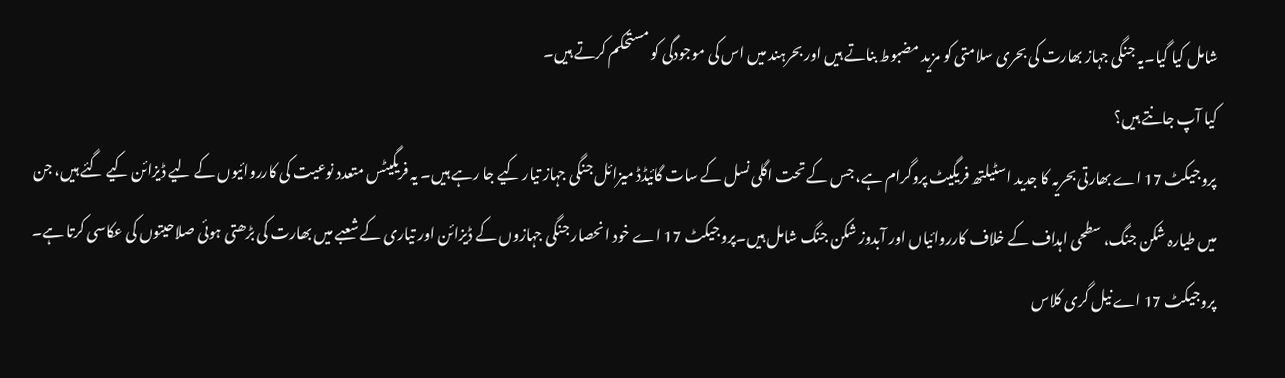شامل کیا گیا۔یہ جنگی جہاز بھارت کی بحری سلامتی کو مزید مضبوط بناتے ہیں اور بحرہند میں اس کی موجودگی کو مستحکم کرتے ہیں۔
کیا آپ جانتے ہیں؟
پروجیکٹ 17 اے بھارتی بحریہ کا جدید اسٹیلتھ فریگیٹ پروگرام ہے، جس کے تحت اگلی نسل کے سات گائیڈڈ میزائل جنگی جہاز تیار کیے جا رہے ہیں۔ یہ فریگیٹس متعدد نوعیت کی کارروائیوں کے لیے ڈیزائن کیے گئے ہیں، جن میں طیارہ شکن جنگ، سطحی اہداف کے خلاف کارروائیاں اور آبدوز شکن جنگ شامل ہیں۔پروجیکٹ 17 اے خود انحصار جنگی جہازوں کے ڈیزائن اور تیاری کے شعبے میں بھارت کی بڑھتی ہوئی صلاحیتوں کی عکاسی کرتا ہے۔
پروجیکٹ 17 اے نیل گری کلاس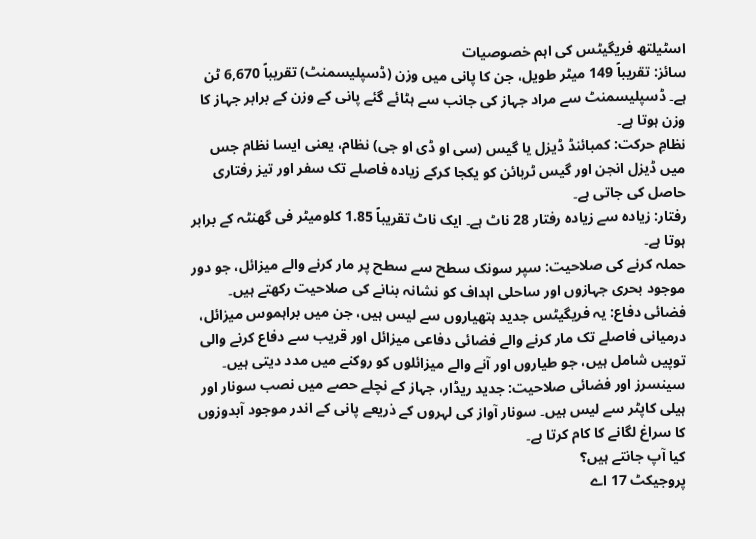اسٹیلتھ فریگیٹس کی اہم خصوصیات
سائز: تقریباً 149 میٹر طویل، جن کا پانی میں وزن (ڈسپلیسمنٹ) تقریباً 6,670 ٹن ہے۔ ڈسپلیسمنٹ سے مراد جہاز کی جانب سے ہٹائے گئے پانی کے وزن کے برابر جہاز کا وزن ہوتا ہے۔
نظامِ حرکت: کمبائنڈ ڈیزل یا گیس (سی او ڈی او جی) نظام، یعنی ایسا نظام جس میں ڈیزل انجن اور گیس ٹربائن کو یکجا کرکے زیادہ فاصلے تک سفر اور تیز رفتاری حاصل کی جاتی ہے۔
رفتار: زیادہ سے زیادہ رفتار 28 ناٹ ہے۔ ایک ناٹ تقریباً 1.85 کلومیٹر فی گھنٹہ کے برابر ہوتا ہے۔
حملہ کرنے کی صلاحیت: سپر سونک سطح سے سطح پر مار کرنے والے میزائل، جو دور موجود بحری جہازوں اور ساحلی اہداف کو نشانہ بنانے کی صلاحیت رکھتے ہیں۔
فضائی دفاع: یہ فریگیٹس جدید ہتھیاروں سے لیس ہیں، جن میں براہموس میزائل، درمیانی فاصلے تک مار کرنے والے فضائی دفاعی میزائل اور قریب سے دفاع کرنے والی توپیں شامل ہیں، جو طیاروں اور آنے والے میزائلوں کو روکنے میں مدد دیتی ہیں۔
سینسرز اور فضائی صلاحیت: جدید ریڈار، جہاز کے نچلے حصے میں نصب سونار اور ہیلی کاپٹر سے لیس ہیں۔ سونار آواز کی لہروں کے ذریعے پانی کے اندر موجود آبدوزوں کا سراغ لگانے کا کام کرتا ہے۔
کیا آپ جانتے ہیں؟
پروجیکٹ 17 اے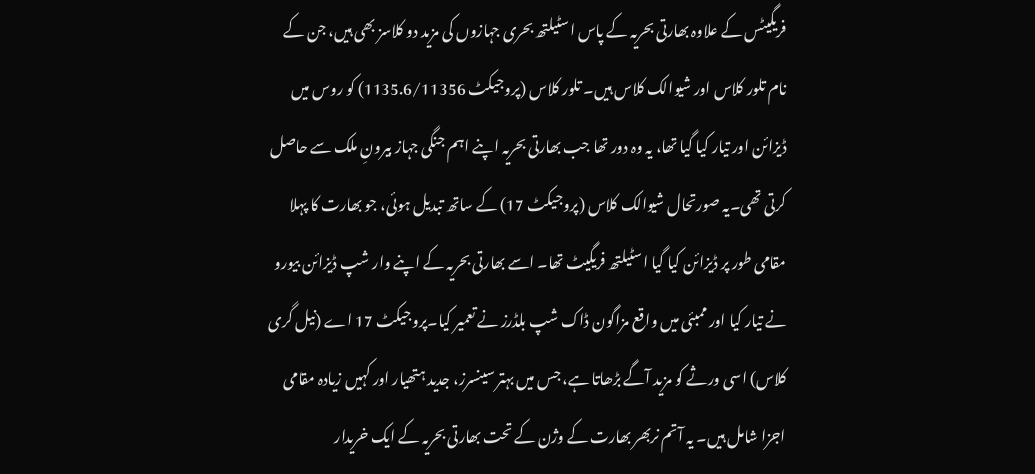فریگیٹس کے علاوہ بھارتی بحریہ کے پاس اسٹیلتھ بحری جہازوں کی مزید دو کلاسز بھی ہیں، جن کے نام تلور کلاس اور شیوالک کلاس ہیں۔ تلور کلاس (پروجیکٹ 1135.6/11356) کو روس میں ڈیزائن اور تیار کیا گیا تھا، یہ وہ دور تھا جب بھارتی بحریہ اپنے اہم جنگی جہاز بیرونِ ملک سے حاصل کرتی تھی۔یہ صورتحال شیوالک کلاس (پروجیکٹ 17) کے ساتھ تبدیل ہوئی، جو بھارت کا پہلا مقامی طور پر ڈیزائن کیا گیا اسٹیلتھ فریگیٹ تھا۔ اسے بھارتی بحریہ کے اپنے وار شپ ڈیزائن بیورو نے تیار کیا اور ممبئی میں واقع مزاگون ڈاک شپ بلڈرز نے تعمیر کیا۔پروجیکٹ 17 اے (نیل گری کلاس) اسی ورثے کو مزید آگے بڑھاتا ہے، جس میں بہتر سینسرز، جدید ہتھیار اور کہیں زیادہ مقامی اجزا شامل ہیں۔ یہ آتم نربھر بھارت کے وژن کے تحت بھارتی بحریہ کے ایک خریدار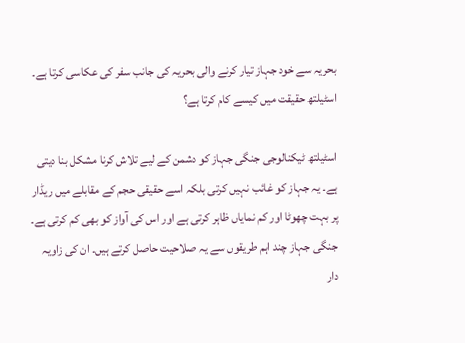بحریہ سے خود جہاز تیار کرنے والی بحریہ کی جانب سفر کی عکاسی کرتا ہے۔
اسٹیلتھ حقیقت میں کیسے کام کرتا ہے؟

اسٹیلتھ ٹیکنالوجی جنگی جہاز کو دشمن کے لیے تلاش کرنا مشکل بنا دیتی ہے۔ یہ جہاز کو غائب نہیں کرتی بلکہ اسے حقیقی حجم کے مقابلے میں ریڈار پر بہت چھوٹا اور کم نمایاں ظاہر کرتی ہے اور اس کی آواز کو بھی کم کرتی ہے۔ جنگی جہاز چند اہم طریقوں سے یہ صلاحیت حاصل کرتے ہیں۔ ان کی زاویہ دار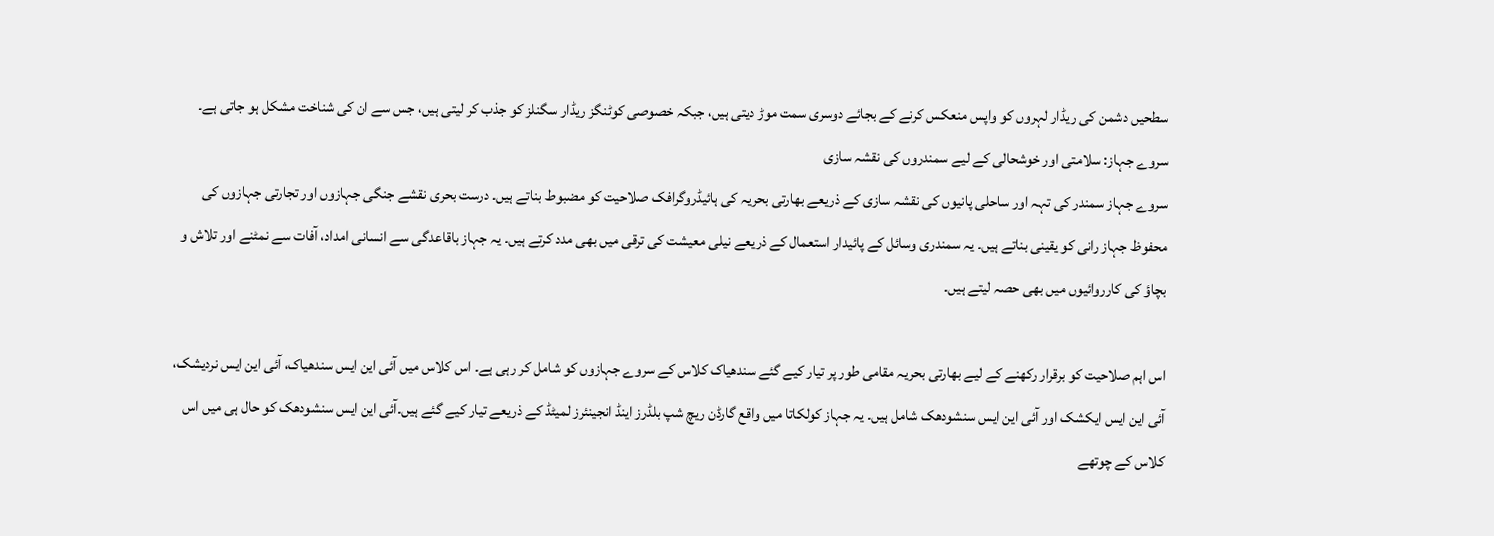سطحیں دشمن کی ریڈار لہروں کو واپس منعکس کرنے کے بجائے دوسری سمت موڑ دیتی ہیں، جبکہ خصوصی کوٹنگز ریڈار سگنلز کو جذب کر لیتی ہیں، جس سے ان کی شناخت مشکل ہو جاتی ہے۔
سروے جہاز: سلامتی اور خوشحالی کے لیے سمندروں کی نقشہ سازی
سروے جہاز سمندر کی تہہ اور ساحلی پانیوں کی نقشہ سازی کے ذریعے بھارتی بحریہ کی ہائیڈروگرافک صلاحیت کو مضبوط بناتے ہیں۔ درست بحری نقشے جنگی جہازوں اور تجارتی جہازوں کی محفوظ جہاز رانی کو یقینی بناتے ہیں۔ یہ سمندری وسائل کے پائیدار استعمال کے ذریعے نیلی معیشت کی ترقی میں بھی مدد کرتے ہیں۔ یہ جہاز باقاعدگی سے انسانی امداد، آفات سے نمٹنے اور تلاش و بچاؤ کی کارروائیوں میں بھی حصہ لیتے ہیں۔

اس اہم صلاحیت کو برقرار رکھنے کے لیے بھارتی بحریہ مقامی طور پر تیار کیے گئے سندھیاک کلاس کے سروے جہازوں کو شامل کر رہی ہے۔ اس کلاس میں آئی این ایس سندھیاک، آئی این ایس نردیشک، آئی این ایس ایکشک اور آئی این ایس سنشودھک شامل ہیں۔ یہ جہاز کولکاتا میں واقع گارڈن ریچ شپ بلڈرز اینڈ انجینئرز لمیٹڈ کے ذریعے تیار کیے گئے ہیں۔آئی این ایس سنشودھک کو حال ہی میں اس کلاس کے چوتھے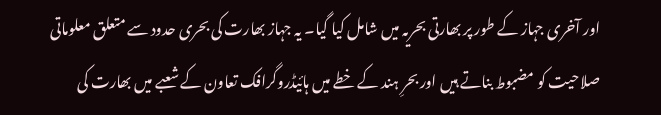اور آخری جہاز کے طور پر بھارتی بحریہ میں شامل کیا گیا۔ یہ جہاز بھارت کی بحری حدود سے متعلق معلوماتی صلاحیت کو مضبوط بناتے ہیں اور بحرِ ہند کے خطے میں ہائیڈروگرافک تعاون کے شعبے میں بھارت کی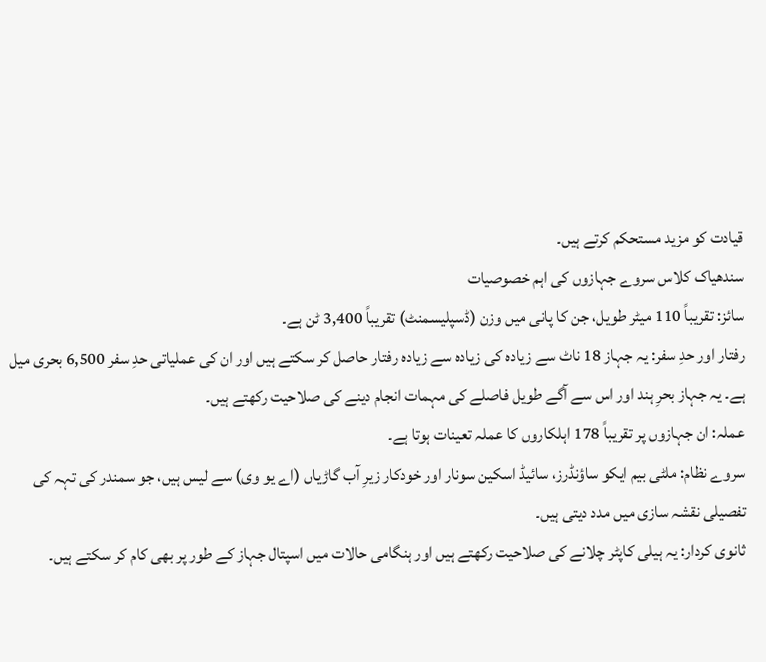قیادت کو مزید مستحکم کرتے ہیں۔
سندھیاک کلاس سروے جہازوں کی اہم خصوصیات
سائز: تقریباً 110 میٹر طویل، جن کا پانی میں وزن (ڈسپلیسمنٹ) تقریباً 3,400 ٹن ہے۔
رفتار اور حدِ سفر: یہ جہاز 18 ناٹ سے زیادہ کی زیادہ سے زیادہ رفتار حاصل کر سکتے ہیں اور ان کی عملیاتی حدِ سفر 6,500 بحری میل ہے۔ یہ جہاز بحرِ ہند اور اس سے آگے طویل فاصلے کی مہمات انجام دینے کی صلاحیت رکھتے ہیں۔
عملہ: ان جہازوں پر تقریباً 178 اہلکاروں کا عملہ تعینات ہوتا ہے۔
سروے نظام: ملٹی بیم ایکو ساؤنڈرز، سائیڈ اسکین سونار اور خودکار زیرِ آب گاڑیاں (اے یو وی) سے لیس ہیں، جو سمندر کی تہہ کی تفصیلی نقشہ سازی میں مدد دیتی ہیں۔
ثانوی کردار: یہ ہیلی کاپٹر چلانے کی صلاحیت رکھتے ہیں اور ہنگامی حالات میں اسپتال جہاز کے طور پر بھی کام کر سکتے ہیں۔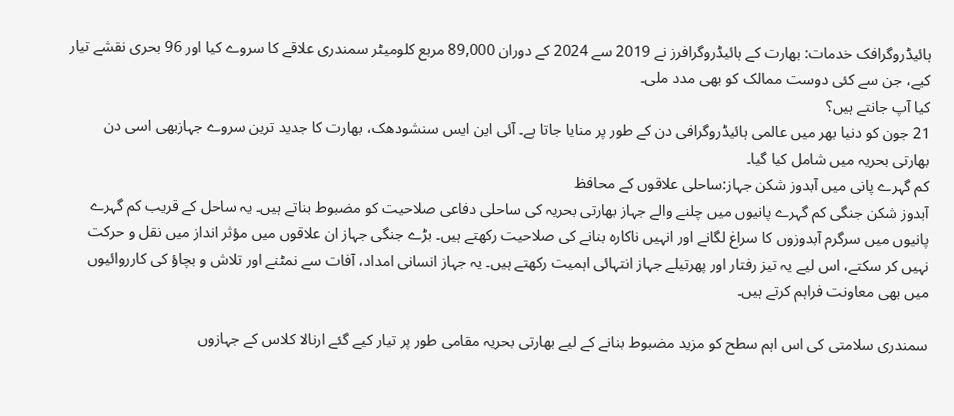ہائیڈروگرافک خدمات: بھارت کے ہائیڈروگرافرز نے 2019 سے 2024 کے دوران 89,000 مربع کلومیٹر سمندری علاقے کا سروے کیا اور 96 بحری نقشے تیار کیے، جن سے کئی دوست ممالک کو بھی مدد ملی۔
کیا آپ جانتے ہیں؟
21 جون کو دنیا بھر میں عالمی ہائیڈروگرافی دن کے طور پر منایا جاتا ہے۔ آئی این ایس سنشودھک، بھارت کا جدید ترین سروے جہازبھی اسی دن بھارتی بحریہ میں شامل کیا گیا۔
کم گہرے پانی میں آبدوز شکن جہاز:ساحلی علاقوں کے محافظ
آبدوز شکن جنگی کم گہرے پانیوں میں چلنے والے جہاز بھارتی بحریہ کی ساحلی دفاعی صلاحیت کو مضبوط بناتے ہیں۔ یہ ساحل کے قریب کم گہرے پانیوں میں سرگرم آبدوزوں کا سراغ لگانے اور انہیں ناکارہ بنانے کی صلاحیت رکھتے ہیں۔ بڑے جنگی جہاز ان علاقوں میں مؤثر انداز میں نقل و حرکت نہیں کر سکتے، اس لیے یہ تیز رفتار اور پھرتیلے جہاز انتہائی اہمیت رکھتے ہیں۔ یہ جہاز انسانی امداد، آفات سے نمٹنے اور تلاش و بچاؤ کی کارروائیوں میں بھی معاونت فراہم کرتے ہیں۔

سمندری سلامتی کی اس اہم سطح کو مزید مضبوط بنانے کے لیے بھارتی بحریہ مقامی طور پر تیار کیے گئے ارنالا کلاس کے جہازوں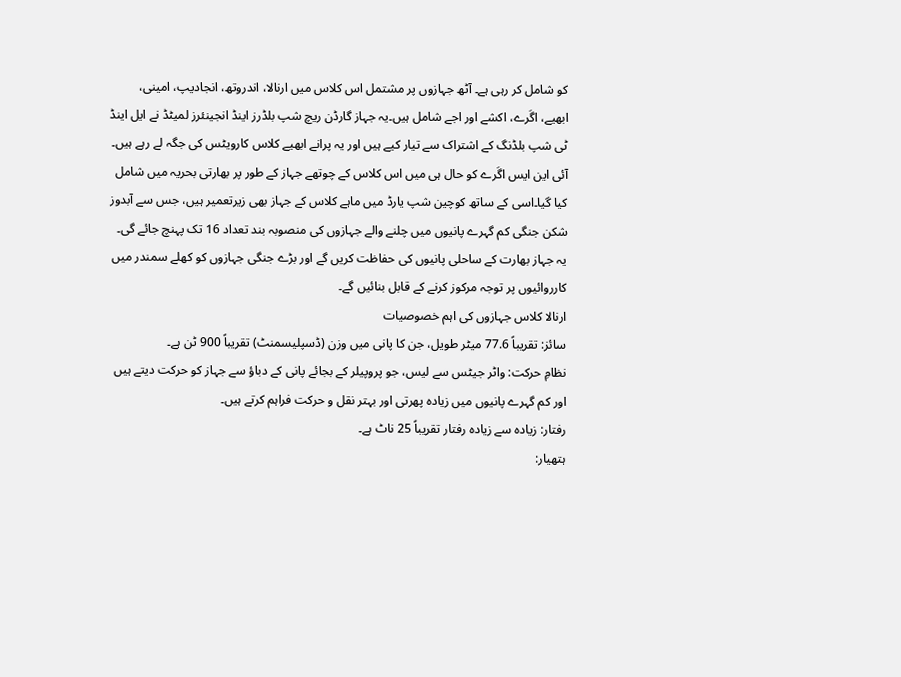کو شامل کر رہی ہے۔ آٹھ جہازوں پر مشتمل اس کلاس میں ارنالا، اندروتھ، انجادیپ، امینی، ابھیے، اگَرے، اکشے اور اجے شامل ہیں۔یہ جہاز گارڈن ریچ شپ بلڈرز اینڈ انجینئرز لمیٹڈ نے ایل اینڈ ٹی شپ بلڈنگ کے اشتراک سے تیار کیے ہیں اور یہ پرانے ابھیے کلاس کارویٹس کی جگہ لے رہے ہیں۔ آئی این ایس اگَرے کو حال ہی میں اس کلاس کے چوتھے جہاز کے طور پر بھارتی بحریہ میں شامل کیا گیا۔اسی کے ساتھ کوچین شپ یارڈ میں ماہے کلاس کے جہاز بھی زیرتعمیر ہیں، جس سے آبدوز شکن جنگی کم گہرے پانیوں میں چلنے والے جہازوں کی منصوبہ بند تعداد 16 تک پہنچ جائے گی۔ یہ جہاز بھارت کے ساحلی پانیوں کی حفاظت کریں گے اور بڑے جنگی جہازوں کو کھلے سمندر میں کارروائیوں پر توجہ مرکوز کرنے کے قابل بنائیں گے۔
ارنالا کلاس جہازوں کی اہم خصوصیات
سائز: تقریباً 77.6 میٹر طویل، جن کا پانی میں وزن (ڈسپلیسمنٹ) تقریباً 900 ٹن ہے۔
نظامِ حرکت: واٹر جیٹس سے لیس، جو پروپیلر کے بجائے پانی کے دباؤ سے جہاز کو حرکت دیتے ہیں اور کم گہرے پانیوں میں زیادہ پھرتی اور بہتر نقل و حرکت فراہم کرتے ہیں۔
رفتار: زیادہ سے زیادہ رفتار تقریباً 25 ناٹ ہے۔
ہتھیار: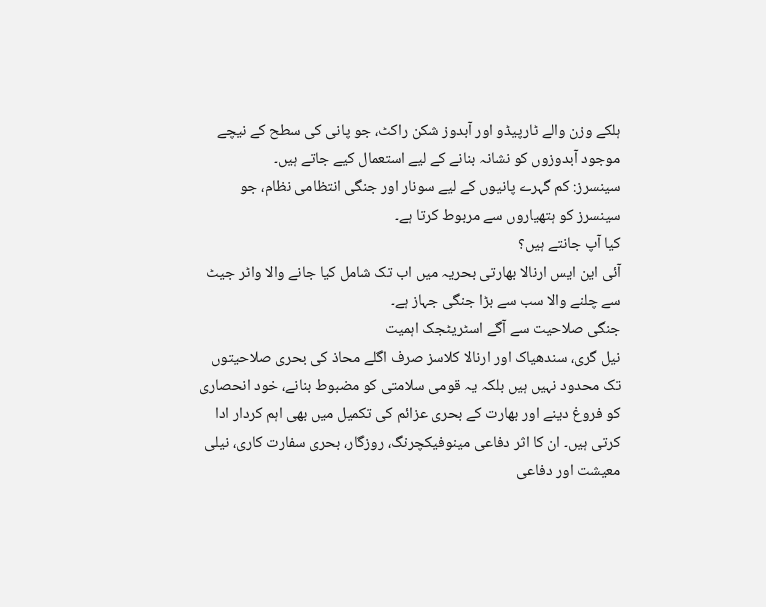ہلکے وزن والے ٹارپیڈو اور آبدوز شکن راکٹ، جو پانی کی سطح کے نیچے موجود آبدوزوں کو نشانہ بنانے کے لیے استعمال کیے جاتے ہیں۔
سینسرز: کم گہرے پانیوں کے لیے سونار اور جنگی انتظامی نظام، جو سینسرز کو ہتھیاروں سے مربوط کرتا ہے۔
کیا آپ جانتے ہیں؟
آئی این ایس ارنالا بھارتی بحریہ میں اب تک شامل کیا جانے والا واٹر جیٹ سے چلنے والا سب سے بڑا جنگی جہاز ہے۔
جنگی صلاحیت سے آگے اسٹریٹجک اہمیت
نیل گری، سندھیاک اور ارنالا کلاسز صرف اگلے محاذ کی بحری صلاحیتوں تک محدود نہیں ہیں بلکہ یہ قومی سلامتی کو مضبوط بنانے، خود انحصاری کو فروغ دینے اور بھارت کے بحری عزائم کی تکمیل میں بھی اہم کردار ادا کرتی ہیں۔ ان کا اثر دفاعی مینوفیکچرنگ، روزگار، بحری سفارت کاری، نیلی معیشت اور دفاعی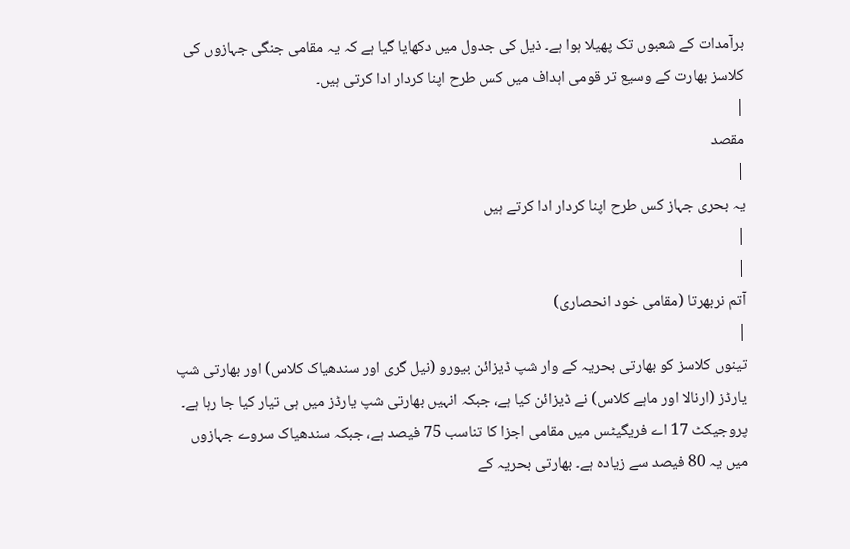برآمدات کے شعبوں تک پھیلا ہوا ہے۔ ذیل کی جدول میں دکھایا گیا ہے کہ یہ مقامی جنگی جہازوں کی کلاسز بھارت کے وسیع تر قومی اہداف میں کس طرح اپنا کردار ادا کرتی ہیں۔
|
مقصد
|
یہ بحری جہاز کس طرح اپنا کردار ادا کرتے ہیں
|
|
آتم نربھرتا (مقامی خود انحصاری)
|
تینوں کلاسز کو بھارتی بحریہ کے وار شپ ڈیزائن بیورو (نیل گری اور سندھیاک کلاس) اور بھارتی شپ یارڈز (ارنالا اور ماہے کلاس) نے ڈیزائن کیا ہے، جبکہ انہیں بھارتی شپ یارڈز میں ہی تیار کیا جا رہا ہے۔ پروجیکٹ 17 اے فریگیٹس میں مقامی اجزا کا تناسب 75 فیصد ہے، جبکہ سندھیاک سروے جہازوں میں یہ 80 فیصد سے زیادہ ہے۔ بھارتی بحریہ کے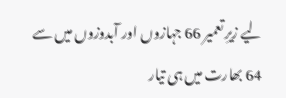لیے زیرِ تعمیر 66 جہازوں اور آبدوزوں میں سے 64 بھارت میں ہی تیار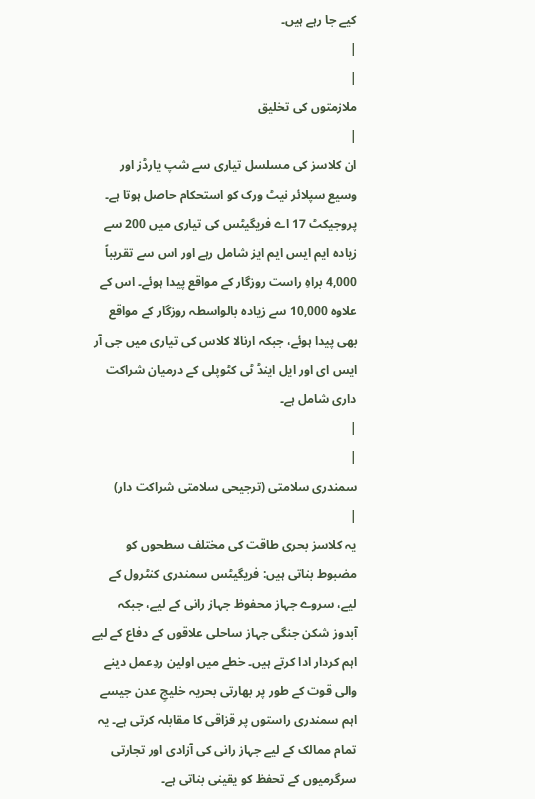کیے جا رہے ہیں۔
|
|
ملازمتوں کی تخلیق
|
ان کلاسز کی مسلسل تیاری سے شپ یارڈز اور وسیع سپلائر نیٹ ورک کو استحکام حاصل ہوتا ہے۔ پروجیکٹ 17 اے فریگیٹس کی تیاری میں 200 سے زیادہ ایم ایس ایم ایز شامل رہے اور اس سے تقریباً 4,000 براہِ راست روزگار کے مواقع پیدا ہوئے۔ اس کے علاوہ 10,000 سے زیادہ بالواسطہ روزگار کے مواقع بھی پیدا ہوئے، جبکہ ارنالا کلاس کی تیاری میں جی آر ایس ای اور ایل اینڈ ٹی کٹوپلی کے درمیان شراکت داری شامل ہے۔
|
|
سمندری سلامتی (ترجیحی سلامتی شراکت دار)
|
یہ کلاسز بحری طاقت کی مختلف سطحوں کو مضبوط بناتی ہیں: فریگیٹس سمندری کنٹرول کے لیے، سروے جہاز محفوظ جہاز رانی کے لیے، جبکہ آبدوز شکن جنگی جہاز ساحلی علاقوں کے دفاع کے لیے اہم کردار ادا کرتے ہیں۔ خطے میں اولین ردِعمل دینے والی قوت کے طور پر بھارتی بحریہ خلیجِ عدن جیسے اہم سمندری راستوں پر قزاقی کا مقابلہ کرتی ہے۔ یہ تمام ممالک کے لیے جہاز رانی کی آزادی اور تجارتی سرگرمیوں کے تحفظ کو یقینی بناتی ہے۔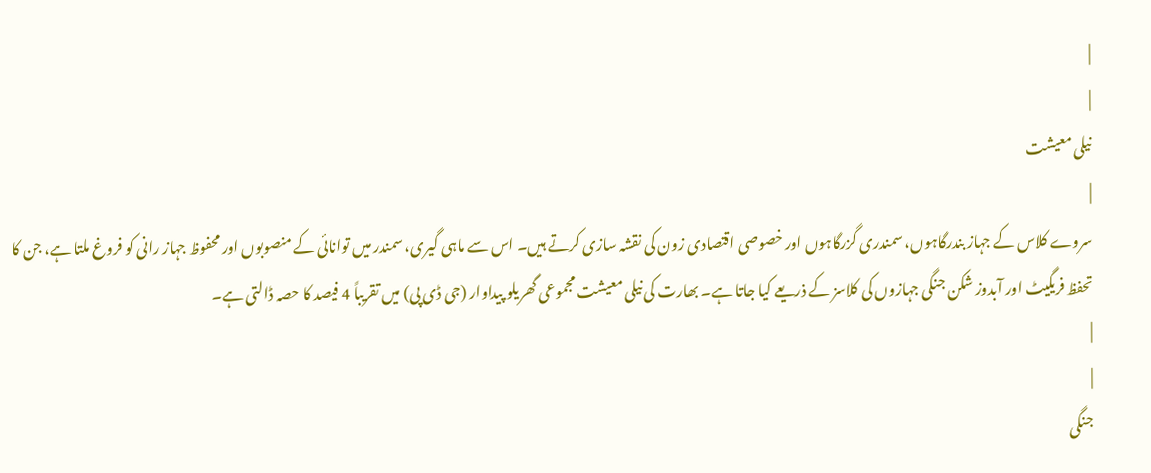|
|
نیلی معیشت
|
سروے کلاس کے جہاز بندرگاہوں، سمندری گزرگاہوں اور خصوصی اقتصادی زون کی نقشہ سازی کرتے ہیں۔ اس سے ماہی گیری، سمندر میں توانائی کے منصوبوں اور محفوظ جہاز رانی کو فروغ ملتا ہے، جن کا تحفظ فریگیٹ اور آبدوز شکن جنگی جہازوں کی کلاسز کے ذریعے کیا جاتا ہے۔ بھارت کی نیلی معیشت مجموعی گھریلو پیداوار (جی ڈی پی) میں تقریباً 4 فیصد کا حصہ ڈالتی ہے۔
|
|
جنگی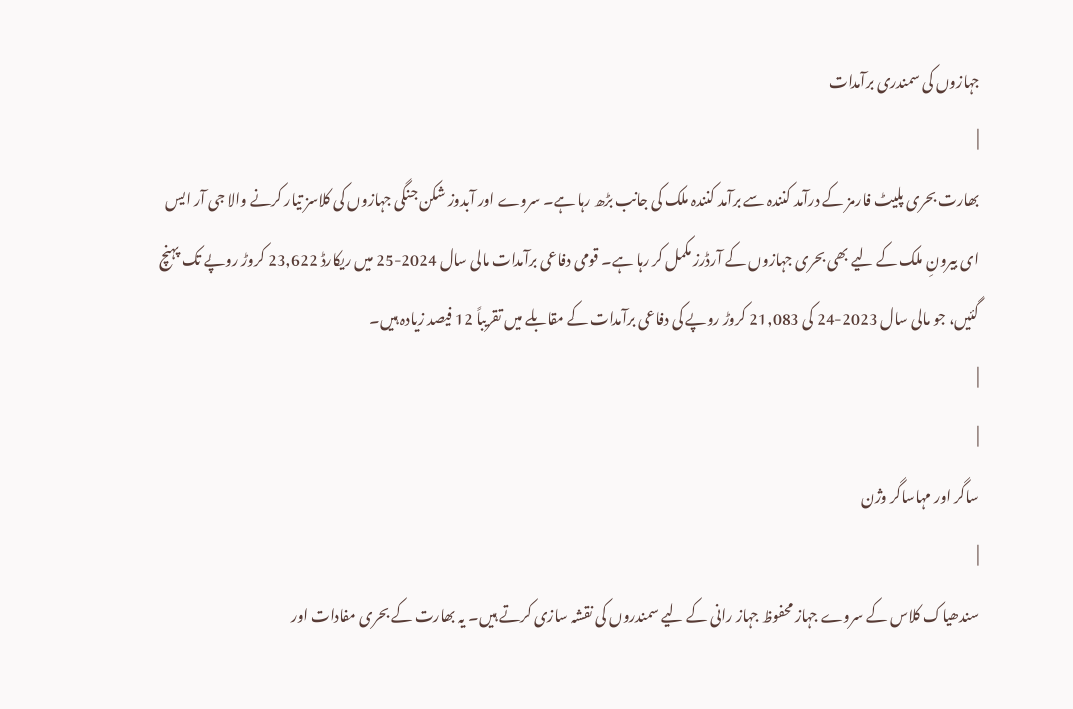جہازوں کی سمندری برآمدات
|
بھارت بحری پلیٹ فارمز کے درآمد کنندہ سے برآمد کنندہ ملک کی جانب بڑھ رہا ہے۔ سروے اور آبدوز شکن جنگی جہازوں کی کلاسز تیار کرنے والا جی آر ایس ای بیرونِ ملک کے لیے بھی بحری جہازوں کے آرڈرز مکمل کر رہا ہے۔ قومی دفاعی برآمدات مالی سال 2024-25 میں ریکارڈ 23,622 کروڑ روپے تک پہنچ گئیں، جو مالی سال 2023-24 کی 21,083 کروڑ روپے کی دفاعی برآمدات کے مقابلے میں تقریباً 12 فیصد زیادہ ہیں۔
|
|
ساگر اور مہاساگر وژن
|
سندھیاک کلاس کے سروے جہاز محفوظ جہاز رانی کے لیے سمندروں کی نقشہ سازی کرتے ہیں۔ یہ بھارت کے بحری مفادات اور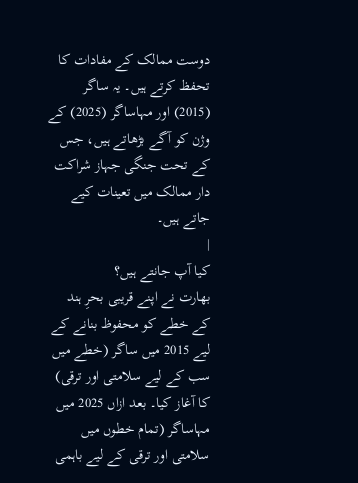دوست ممالک کے مفادات کا تحفظ کرتے ہیں۔ یہ ساگر (2015) اور مہاساگر (2025) کے وژن کو آگے بڑھاتے ہیں، جس کے تحت جنگی جہاز شراکت دار ممالک میں تعینات کیے جاتے ہیں۔
|
کیا آپ جانتے ہیں؟
بھارت نے اپنے قریبی بحرِ ہند کے خطے کو محفوظ بنانے کے لیے 2015 میں ساگر (خطے میں سب کے لیے سلامتی اور ترقی) کا آغاز کیا۔ بعد ازاں 2025 میں مہاساگر (تمام خطوں میں سلامتی اور ترقی کے لیے باہمی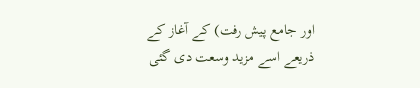اور جامع پیش رفت) کے آغاز کے ذریعے اسے مزید وسعت دی گئی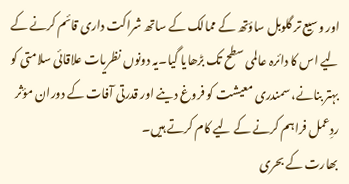اور وسیع تر گلوبل ساؤتھ کے ممالک کے ساتھ شراکت داری قائم کرنے کے لیے اس کا دائرہ عالمی سطح تک بڑھایا گیا۔یہ دونوں نظریات علاقائی سلامتی کو بہتر بنانے، سمندری معیشت کو فروغ دینے اور قدرتی آفات کے دوران مؤثر ردِعمل فراہم کرنے کے لیے کام کرتے ہیں۔
بھارت کے بحری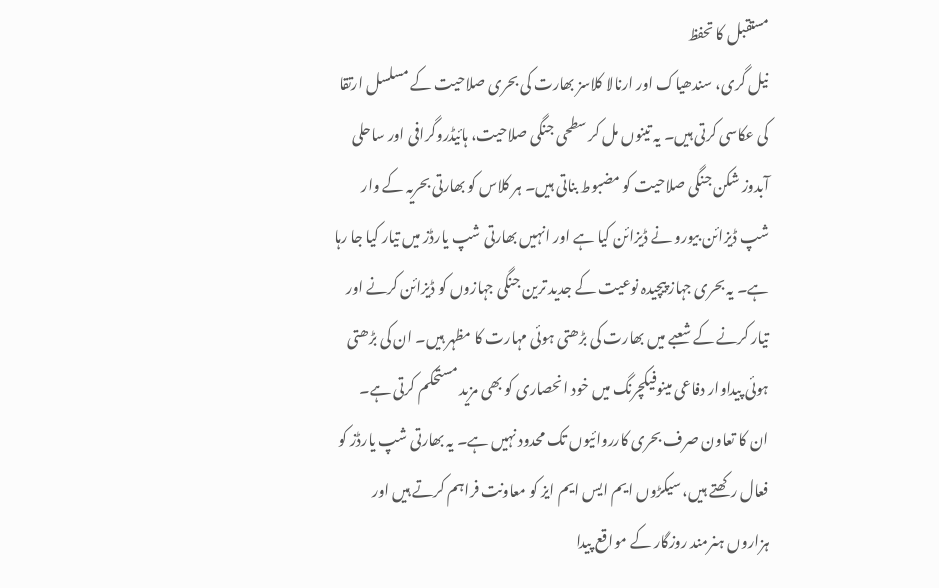مستقبل کا تحفظ
نیل گری، سندھیاک اور ارنالا کلاسز بھارت کی بحری صلاحیت کے مسلسل ارتقا کی عکاسی کرتی ہیں۔ یہ تینوں مل کر سطحی جنگی صلاحیت، ہائیڈروگرافی اور ساحلی آبدوز شکن جنگی صلاحیت کو مضبوط بناتی ہیں۔ ہر کلاس کو بھارتی بحریہ کے وار شپ ڈیزائن بیورو نے ڈیزائن کیا ہے اور انہیں بھارتی شپ یارڈز میں تیار کیا جا رہا ہے۔ یہ بحری جہاز پیچیدہ نوعیت کے جدید ترین جنگی جہازوں کو ڈیزائن کرنے اور تیار کرنے کے شعبے میں بھارت کی بڑھتی ہوئی مہارت کا مظہر ہیں۔ ان کی بڑھتی ہوئی پیداوار دفاعی مینوفیکچرنگ میں خود انحصاری کو بھی مزید مستحکم کرتی ہے۔
ان کا تعاون صرف بحری کارروائیوں تک محدود نہیں ہے۔ یہ بھارتی شپ یارڈز کو فعال رکھتے ہیں، سیکڑوں ایم ایس ایم ایز کو معاونت فراہم کرتے ہیں اور ہزاروں ہنرمند روزگار کے مواقع پیدا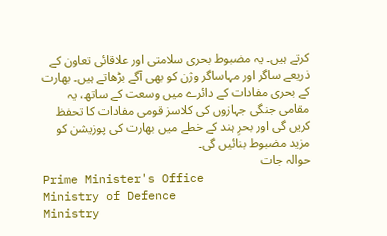کرتے ہیں۔ یہ مضبوط بحری سلامتی اور علاقائی تعاون کے ذریعے ساگر اور مہاساگر وژن کو بھی آگے بڑھاتے ہیں۔ بھارت کے بحری مفادات کے دائرے میں وسعت کے ساتھ، یہ مقامی جنگی جہازوں کی کلاسز قومی مفادات کا تحفظ کریں گی اور بحرِ ہند کے خطے میں بھارت کی پوزیشن کو مزید مضبوط بنائیں گی۔
حوالہ جات
Prime Minister's Office
Ministry of Defence
Ministry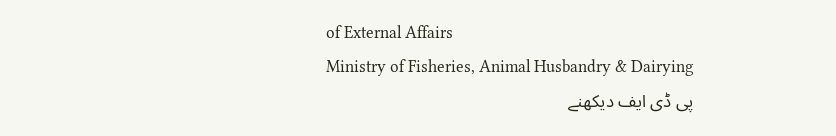of External Affairs
Ministry of Fisheries, Animal Husbandry & Dairying
پی ڈی ایف دیکھنے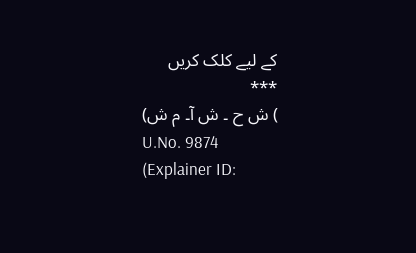کے لیے کلک کریں
***
) ش ح ۔ ش آ۔ م ش)
U.No. 9874
(Explainer ID: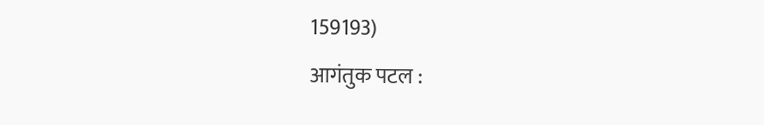159193)
आगंतुक पटल :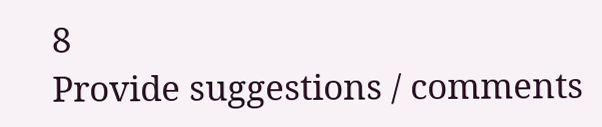8
Provide suggestions / comments